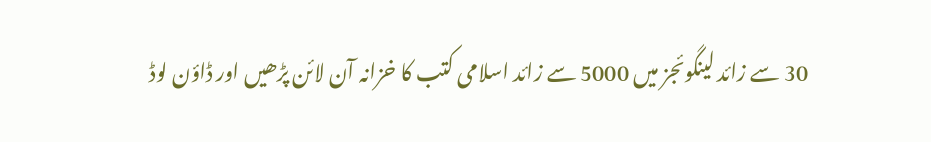30 سے زائد لینگوئجز میں 5000 سے زائد اسلامی کتب کا خزانہ آن لائن پڑھیں اور ڈاؤن لوڈ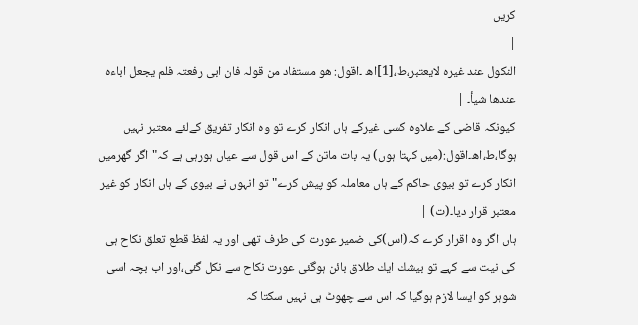کریں
|
النکول عند غیرہ لایعتبر،ط،[1]اھ ۔اقول: ھو مستفاد من قولہ فان ابی رفعتہ فلم یجعل اباءہ عندھا شیأ۔ |
کیونکہ قاضی کے علاوہ کسی غیرکے ہاں انکار کرے تو وہ انکار تفریق کےلئے معتبر نہیں ہوگا،ط،اھ۔اقول:(میں کہتا ہوں) یہ بات ماتن کے اس قول سے عیاں ہورہی ہے کہ"اگر گھرمیں انکار کرے تو بیوی حاکم کے ہاں معاملہ کو پیش کرے"تو انہوں نے بیوی کے ہاں انکار کو غیر معتبر قرار دیا۔(ت) |
ہاں اگر وہ اقرار کرے کہ(اس)کی ضمیر عورت کی طرف تھی اور یہ لفظ قطع تعلق نکاح ہی کی نیت سے کہے تو بیشك ایك طلاق بائن ہوگئی عورت نکاح سے نکل گئی،اور اب بچہ اسی شوہر کو ایسا لازم ہوگیا کہ اس سے چھوٹ ہی نہیں سکتا کہ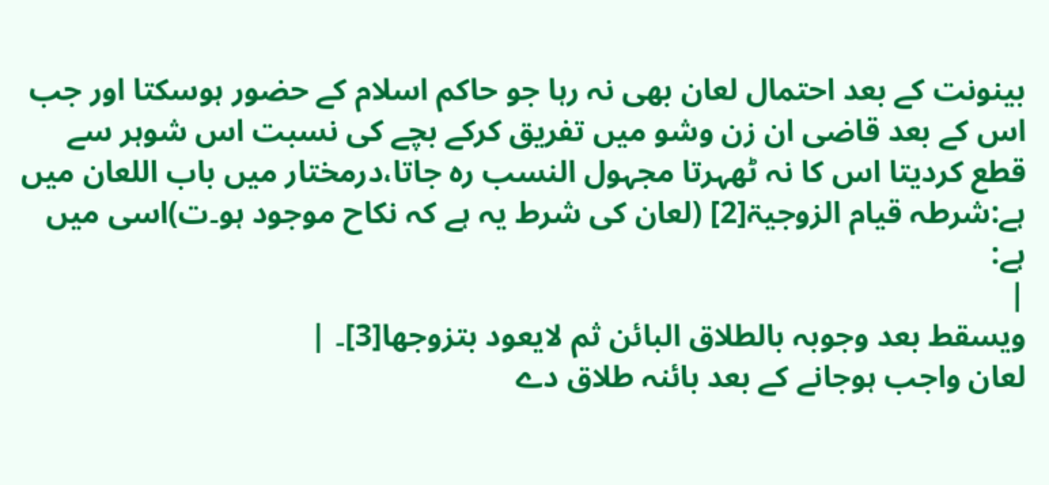بینونت کے بعد احتمال لعان بھی نہ رہا جو حاکم اسلام کے حضور ہوسکتا اور جب اس کے بعد قاضی ان زن وشو میں تفریق کرکے بچے کی نسبت اس شوہر سے قطع کردیتا اس کا نہ ٹھہرتا مجہول النسب رہ جاتا،درمختار میں باب اللعان میں ہے:شرطہ قیام الزوجیۃ[2] (لعان کی شرط یہ ہے کہ نکاح موجود ہو۔ت)اسی میں ہے:
|
ویسقط بعد وجوبہ بالطلاق البائن ثم لایعود بتزوجھا[3]۔ |
لعان واجب ہوجانے کے بعد بائنہ طلاق دے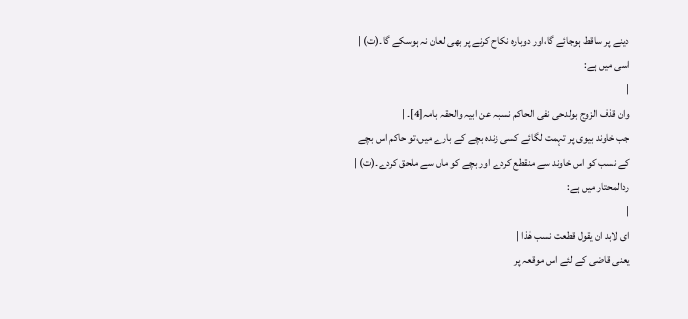دینے پر ساقط ہوجائے گا،اور دوبارہ نکاح کرنے پر بھی لعان نہ ہوسکے گا۔(ت) |
اسی میں ہے:
|
وان قذف الزوج بولدحی نفی الحاکم نسبہ عن ابیہ والحقہ بامہ[4]۔ |
جب خاوند بیوی پر تہمت لگائے کسی زندہ بچے کے بارے میں،تو حاکم اس بچے کے نسب کو اس خاوند سے منقطع کردے اور بچے کو ماں سے ملحق کردے۔(ت) |
ردالمحتار میں ہے:
|
ای لابد ان یقول قطعت نسب ھٰذا |
یعنی قاضی کے لئے اس موقعہ پر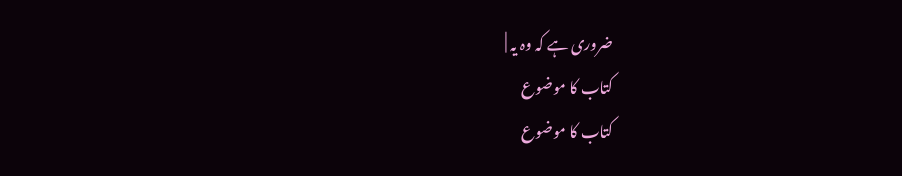ضروری ہے کہ وہ یہ |
کتاب کا موضوع
کتاب کا موضوع